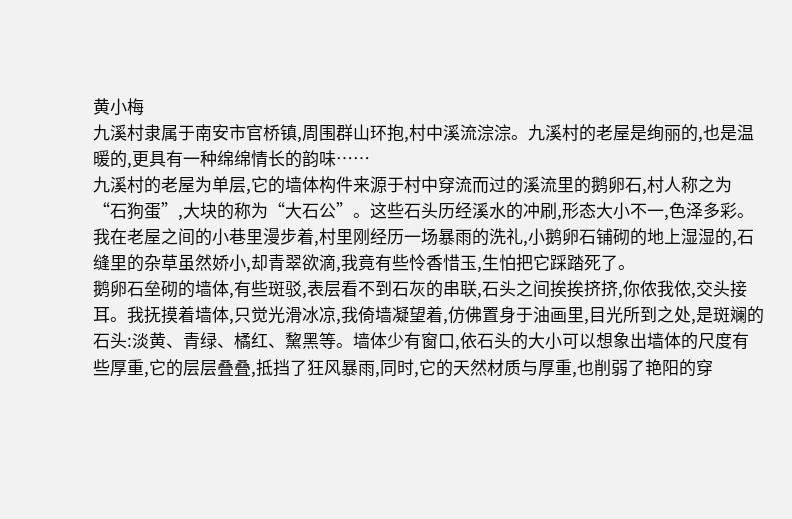黄小梅
九溪村隶属于南安市官桥镇,周围群山环抱,村中溪流淙淙。九溪村的老屋是绚丽的,也是温暖的,更具有一种绵绵情长的韵味……
九溪村的老屋为单层,它的墙体构件来源于村中穿流而过的溪流里的鹅卵石,村人称之为“石狗蛋”,大块的称为“大石公”。这些石头历经溪水的冲刷,形态大小不一,色泽多彩。
我在老屋之间的小巷里漫步着,村里刚经历一场暴雨的洗礼,小鹅卵石铺砌的地上湿湿的,石缝里的杂草虽然娇小,却青翠欲滴,我竟有些怜香惜玉,生怕把它踩踏死了。
鹅卵石垒砌的墙体,有些斑驳,表层看不到石灰的串联,石头之间挨挨挤挤,你侬我侬,交头接耳。我抚摸着墙体,只觉光滑冰凉,我倚墙凝望着,仿佛置身于油画里,目光所到之处,是斑斓的石头:淡黄、青绿、橘红、黧黑等。墙体少有窗口,依石头的大小可以想象出墙体的尺度有些厚重,它的层层叠叠,抵挡了狂风暴雨,同时,它的天然材质与厚重,也削弱了艳阳的穿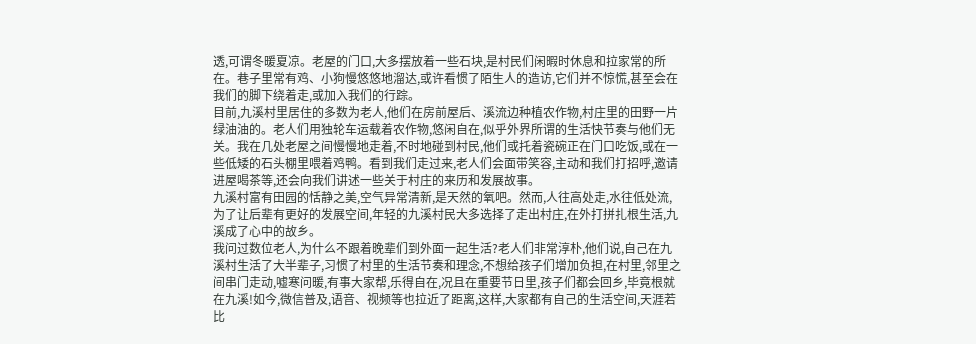透,可谓冬暖夏凉。老屋的门口,大多摆放着一些石块,是村民们闲暇时休息和拉家常的所在。巷子里常有鸡、小狗慢悠悠地溜达,或许看惯了陌生人的造访,它们并不惊慌,甚至会在我们的脚下绕着走,或加入我们的行踪。
目前,九溪村里居住的多数为老人,他们在房前屋后、溪流边种植农作物,村庄里的田野一片绿油油的。老人们用独轮车运载着农作物,悠闲自在,似乎外界所谓的生活快节奏与他们无关。我在几处老屋之间慢慢地走着,不时地碰到村民,他们或托着瓷碗正在门口吃饭,或在一些低矮的石头棚里喂着鸡鸭。看到我们走过来,老人们会面带笑容,主动和我们打招呼,邀请进屋喝茶等,还会向我们讲述一些关于村庄的来历和发展故事。
九溪村富有田园的恬静之美,空气异常清新,是天然的氧吧。然而,人往高处走,水往低处流,为了让后辈有更好的发展空间,年轻的九溪村民大多选择了走出村庄,在外打拼扎根生活,九溪成了心中的故乡。
我问过数位老人,为什么不跟着晚辈们到外面一起生活?老人们非常淳朴,他们说,自己在九溪村生活了大半辈子,习惯了村里的生活节奏和理念,不想给孩子们增加负担,在村里,邻里之间串门走动,嘘寒问暖,有事大家帮,乐得自在,况且在重要节日里,孩子们都会回乡,毕竟根就在九溪!如今,微信普及,语音、视频等也拉近了距离,这样,大家都有自己的生活空间,天涯若比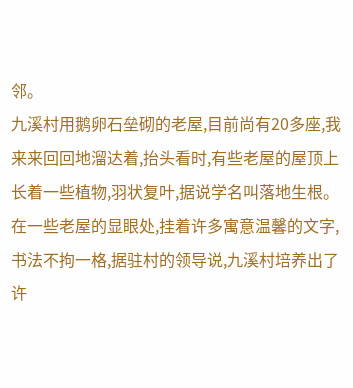邻。
九溪村用鹅卵石垒砌的老屋,目前尚有20多座,我来来回回地溜达着,抬头看时,有些老屋的屋顶上长着一些植物,羽状复叶,据说学名叫落地生根。在一些老屋的显眼处,挂着许多寓意温馨的文字,书法不拘一格,据驻村的领导说,九溪村培养出了许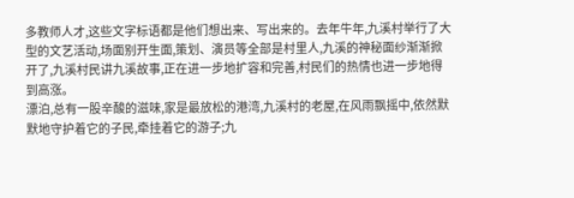多教师人才,这些文字标语都是他们想出来、写出来的。去年牛年,九溪村举行了大型的文艺活动,场面别开生面,策划、演员等全部是村里人,九溪的神秘面纱渐渐掀开了,九溪村民讲九溪故事,正在进一步地扩容和完善,村民们的热情也进一步地得到高涨。
漂泊,总有一股辛酸的滋味,家是最放松的港湾,九溪村的老屋,在风雨飘摇中,依然默默地守护着它的子民,牵挂着它的游子;九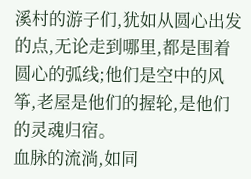溪村的游子们,犹如从圆心出发的点,无论走到哪里,都是围着圆心的弧线;他们是空中的风筝,老屋是他们的握轮,是他们的灵魂归宿。
血脉的流淌,如同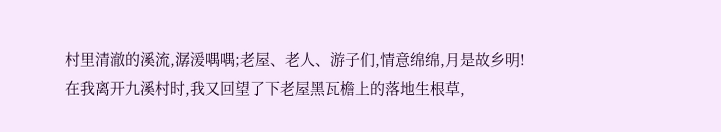村里清澈的溪流,潺湲喁喁;老屋、老人、游子们,情意绵绵,月是故乡明!
在我离开九溪村时,我又回望了下老屋黑瓦檐上的落地生根草,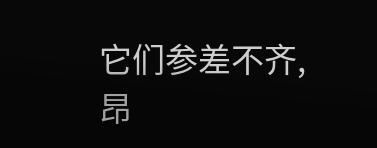它们参差不齐,昂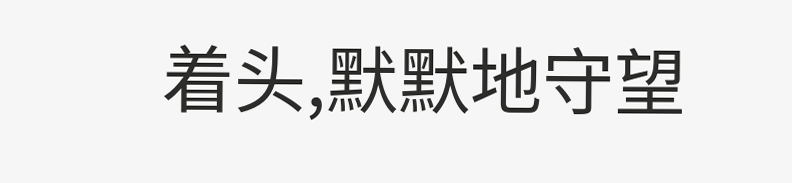着头,默默地守望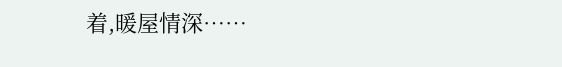着,暖屋情深……